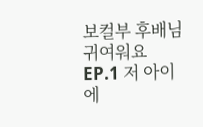보컬부 후배님 귀여워요
EP.1 저 아이에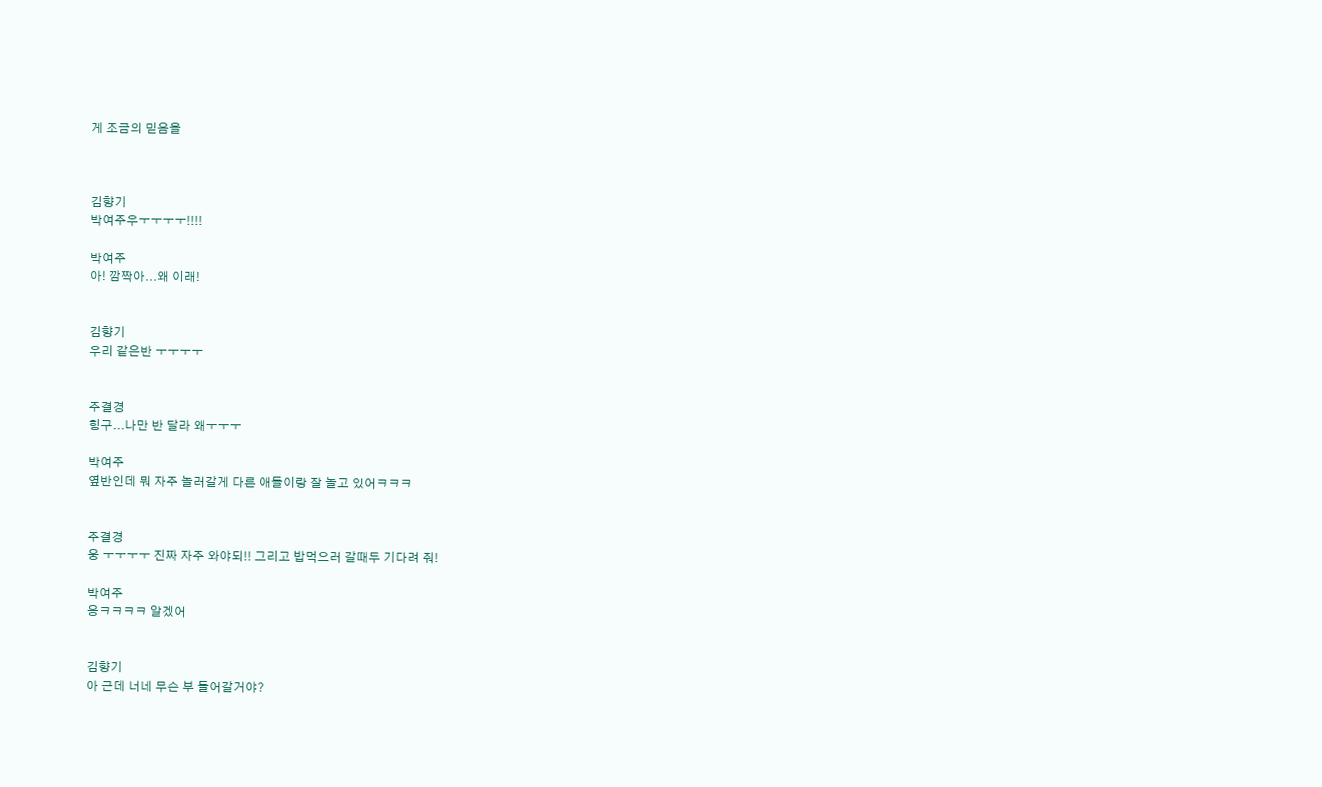게 조금의 믿음을



김향기
박여주우ㅜㅜㅜㅜ!!!!

박여주
아! 깜짝아...왜 이래!


김향기
우리 같은반 ㅜㅜㅜㅜ


주결경
힝구...나만 반 달라 왜ㅜㅜㅜ

박여주
옆반인데 뭐 자주 놀러갈게 다른 애들이랑 잘 놀고 있어ㅋㅋㅋ


주결경
웅 ㅜㅜㅜㅜ 진짜 자주 와야되!! 그리고 밥먹으러 갈때두 기다려 줘!

박여주
응ㅋㅋㅋㅋ 알겠어


김향기
아 근데 너네 무슨 부 들어갈거야?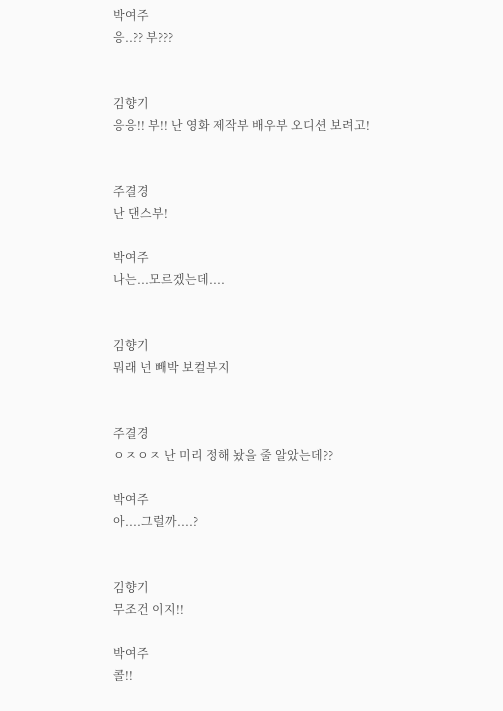박여주
응..?? 부???


김향기
응응!! 부!! 난 영화 제작부 배우부 오디션 보려고!


주결경
난 댄스부!

박여주
나는...모르겠는데....


김향기
뭐래 넌 빼박 보컬부지


주결경
ㅇㅈㅇㅈ 난 미리 정해 놨을 줄 알았는데??

박여주
아....그럴까....?


김향기
무조건 이지!!

박여주
콜!!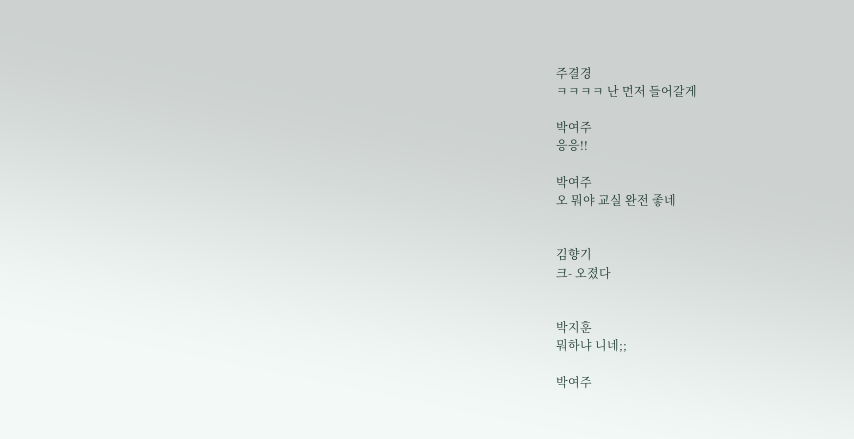주결경
ㅋㅋㅋㅋ 난 먼저 들어갈게

박여주
응응!!

박여주
오 뭐야 교실 완전 좋네


김향기
크- 오졌다


박지훈
뭐하냐 니네;;

박여주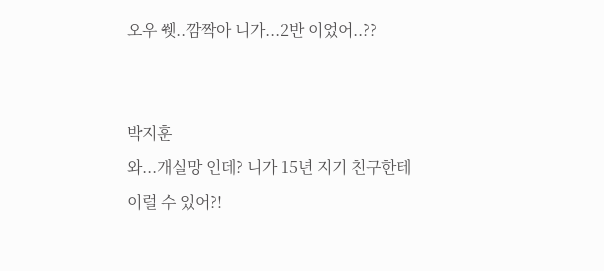오우 쒯..깜짝아 니가...2반 이었어..??


박지훈
와...개실망 인데? 니가 15년 지기 친구한테 이럴 수 있어?!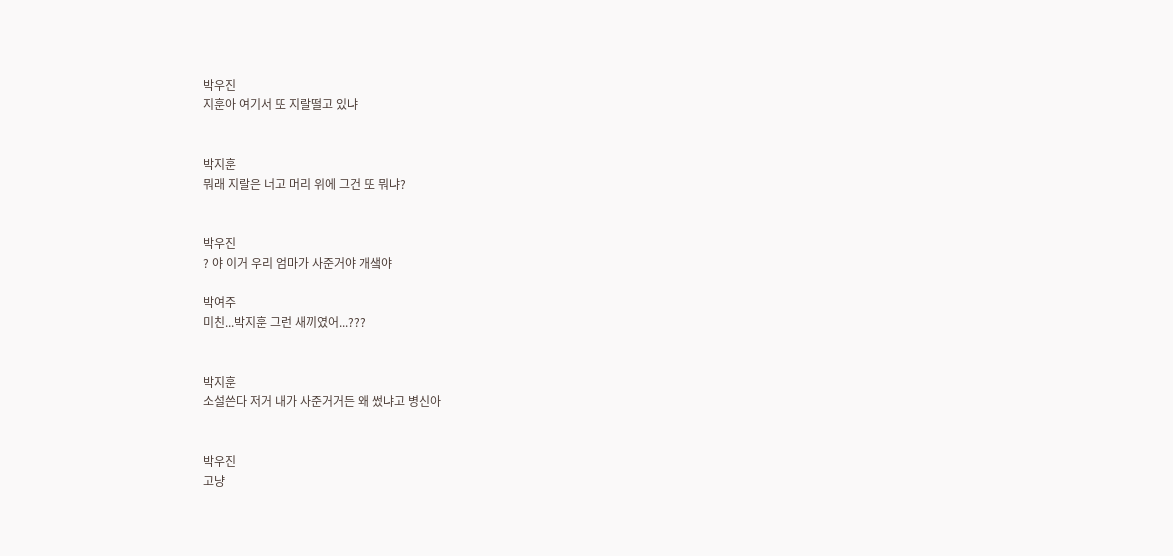박우진
지훈아 여기서 또 지랄떨고 있냐


박지훈
뭐래 지랄은 너고 머리 위에 그건 또 뭐냐?


박우진
? 야 이거 우리 엄마가 사준거야 개샠야

박여주
미친...박지훈 그런 새끼였어...???


박지훈
소설쓴다 저거 내가 사준거거든 왜 썼냐고 병신아


박우진
고냥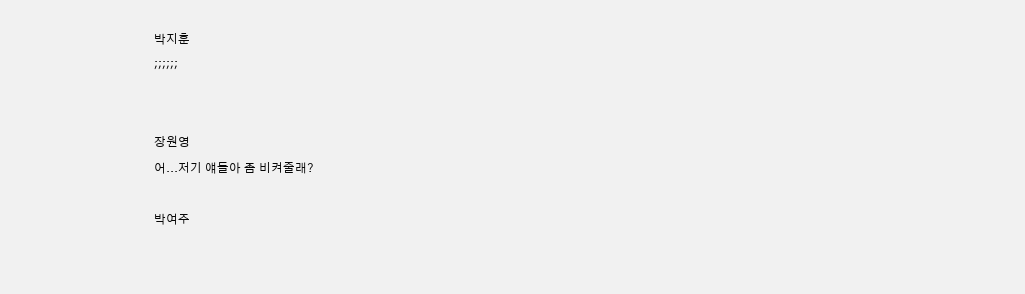박지훈
;;;;;;


장원영
어...저기 얘들아 좀 비켜줄래?

박여주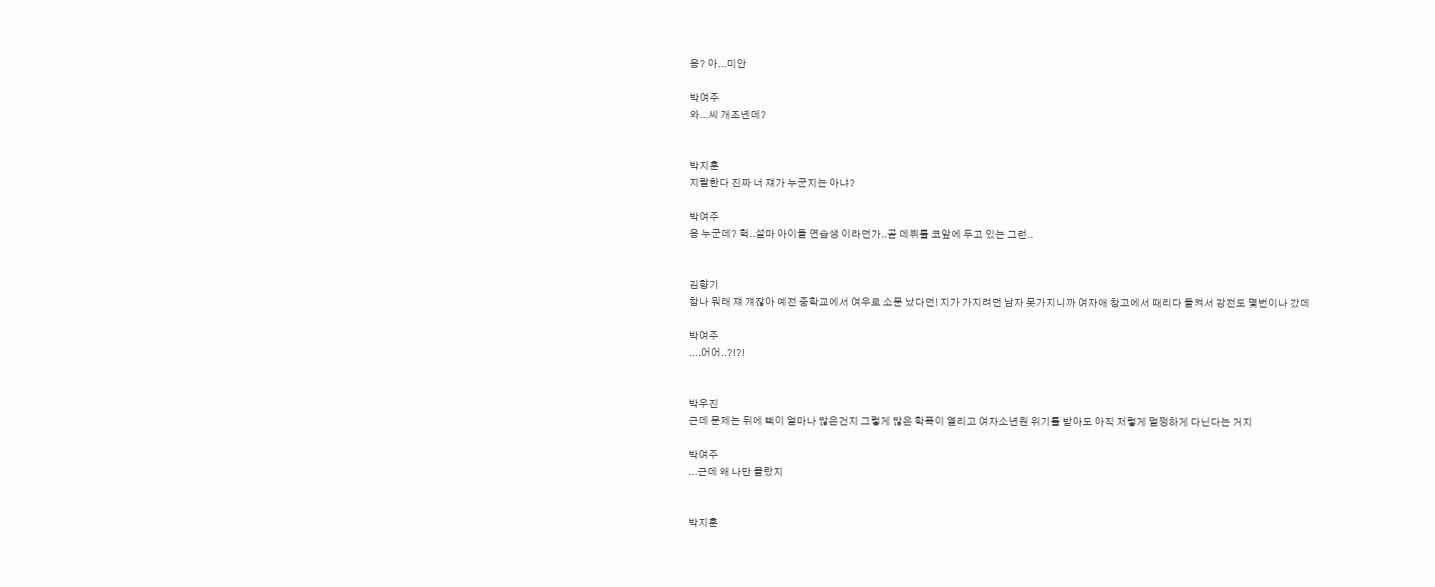응? 아...미안

박여주
와...씨 개조녠데?


박지훈
지랄한다 진짜 너 쟤가 누군지는 아냐?

박여주
응 누군데? 헉..설마 아이돌 연습생 이라던가..곧 데뷔를 코앞에 두고 있는 그런..


김향기
참나 뭐래 쟤 걔잖아 예전 중학교에서 여우로 소문 났다던! 지가 가지려던 남자 못가지니까 여자애 창고에서 때리다 들켜서 강전도 몇번이나 갔데

박여주
....어어..?!?!


박우진
근데 문제는 뒤에 빽이 얼마나 많은건지 그렇게 많은 학폭이 열리고 여자소년원 위기를 받아도 아직 저렇게 멀쩡하게 다닌다는 거지

박여주
...근데 왜 나만 몰랐지


박지훈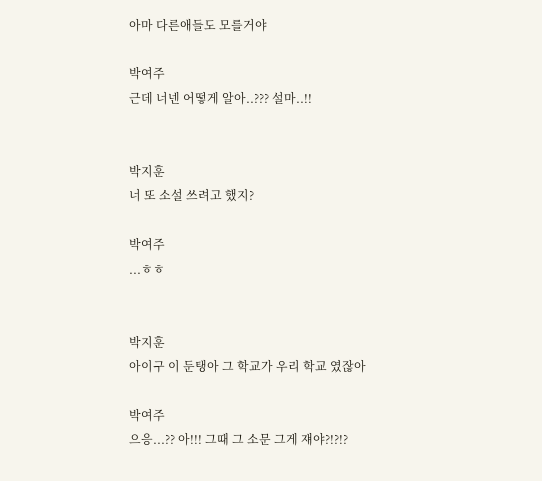아마 다른애들도 모를거야

박여주
근데 너넨 어떻게 알아..??? 설마..!!


박지훈
너 또 소설 쓰려고 했지?

박여주
...ㅎㅎ


박지훈
아이구 이 둔탱아 그 학교가 우리 학교 였잖아

박여주
으응...?? 아!!! 그때 그 소문 그게 쟤야?!?!?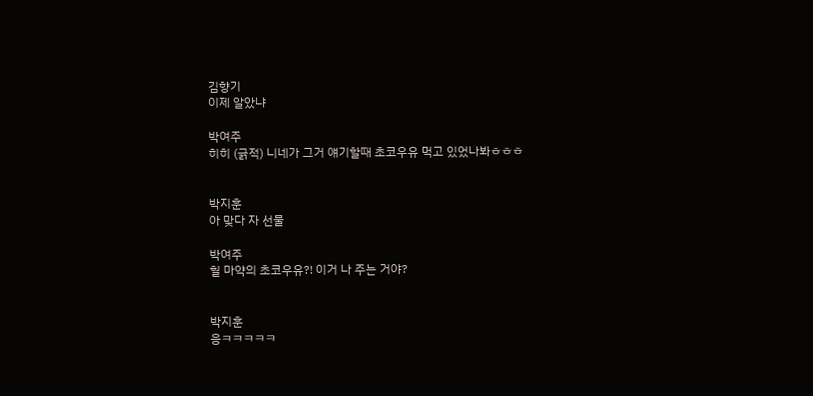김향기
이제 알았냐

박여주
히히 (긁적) 니네가 그거 얘기할때 초코우유 먹고 있었나봐ㅎㅎㅎ


박지훈
아 맞다 자 선물

박여주
헐 마약의 초코우유?! 이거 나 주는 거야?


박지훈
응ㅋㅋㅋㅋㅋ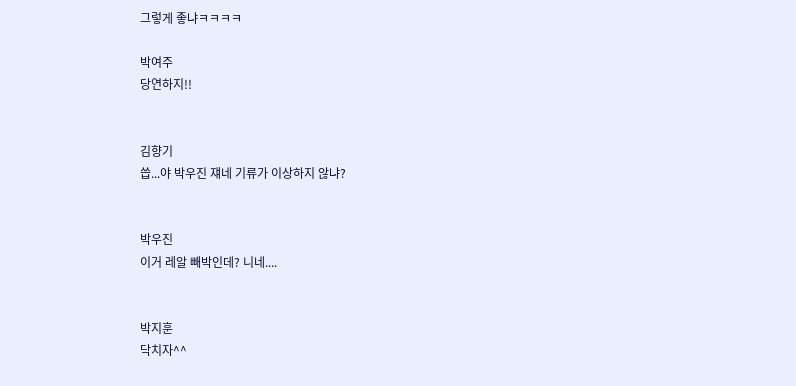그렇게 좋냐ㅋㅋㅋㅋ

박여주
당연하지!!


김향기
씁...야 박우진 쟤네 기류가 이상하지 않냐?


박우진
이거 레알 빼박인데? 니네....


박지훈
닥치자^^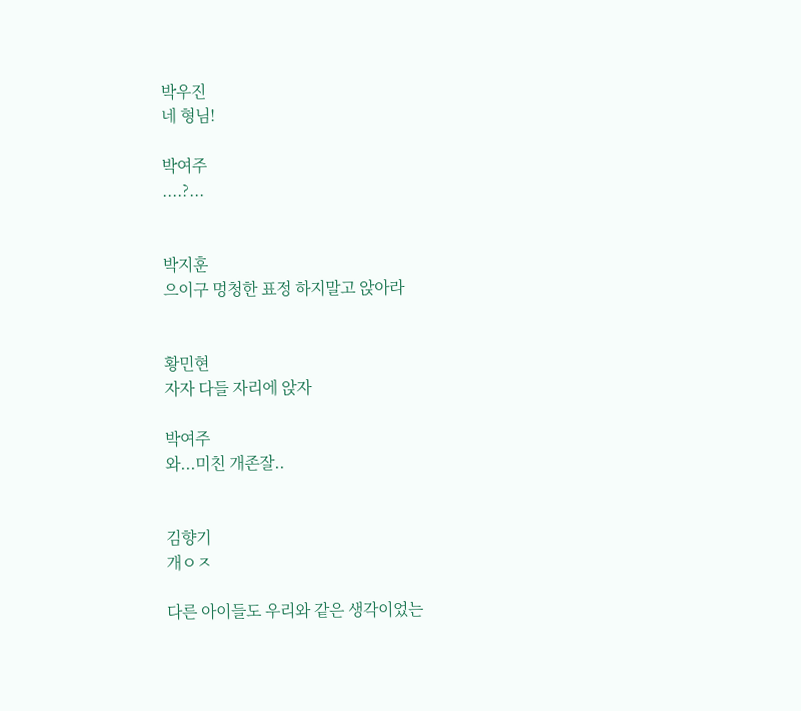박우진
네 형님!

박여주
....?...


박지훈
으이구 멍청한 표정 하지말고 앉아라


황민현
자자 다들 자리에 앉자

박여주
와...미친 개존잘..


김향기
개ㅇㅈ

다른 아이들도 우리와 같은 생각이었는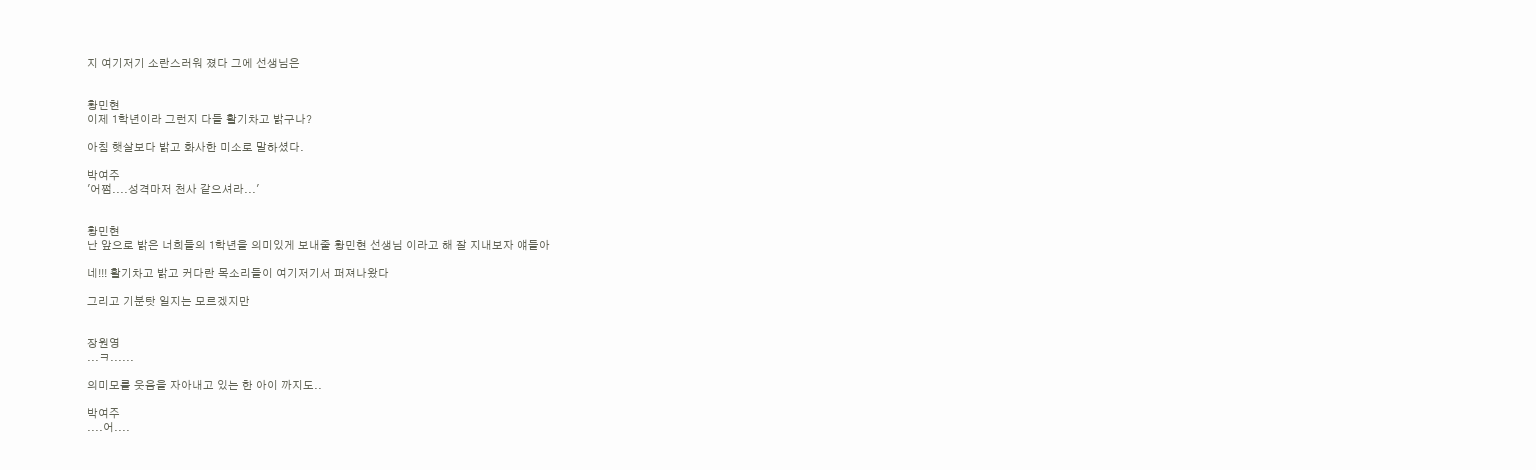지 여기저기 소란스러워 졌다 그에 선생님은


황민현
이제 1학년이라 그런지 다들 활기차고 밝구나?

아침 햇살보다 밝고 화사한 미소로 말하셨다.

박여주
'어쩜....성격마저 천사 같으셔라...'


황민현
난 앞으로 밝은 너희들의 1학년을 의미있게 보내줄 황민현 선생님 이라고 해 잘 지내보자 얘들아

네!!! 활기차고 밝고 커다란 목소리들이 여기저기서 퍼져나왔다

그리고 기분탓 일지는 모르겠지만


장원영
...ㅋ......

의미모를 웃음을 자아내고 있는 한 아이 까지도..

박여주
....어....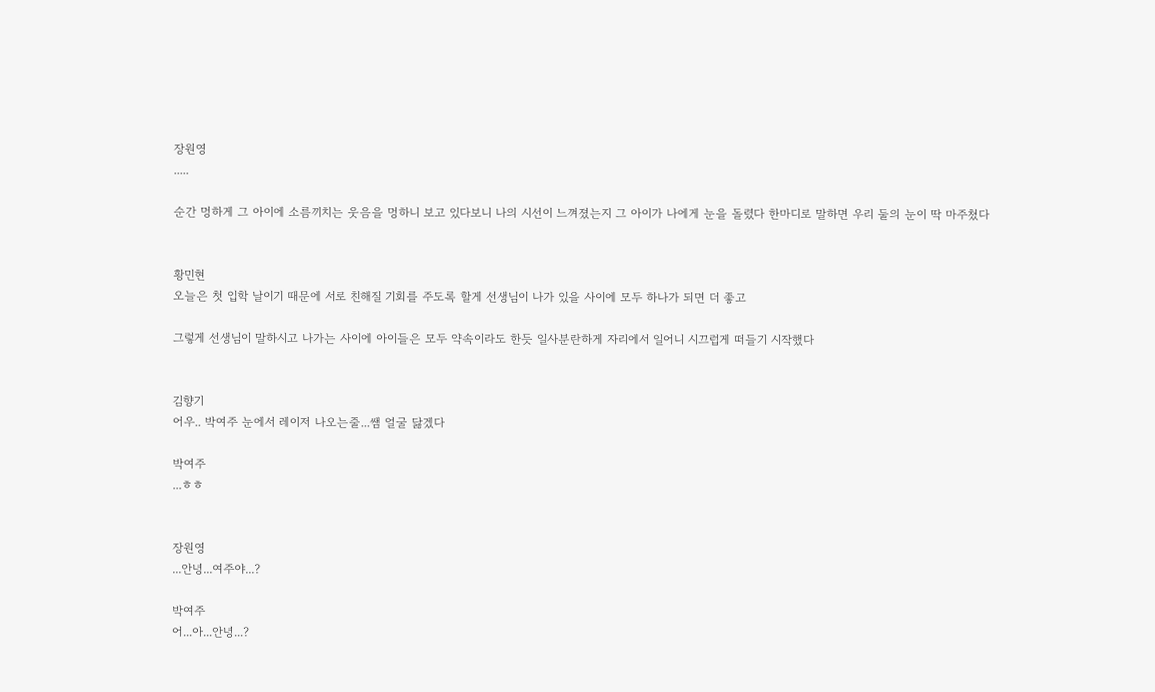장원영
.....

순간 멍하게 그 아이에 소름끼치는 웃음을 멍하니 보고 있다보니 나의 시선이 느껴졌는지 그 아이가 나에게 눈을 돌렸다 한마디로 말하면 우리 둘의 눈이 딱 마주쳤다


황민현
오늘은 첫 입학 날이기 때문에 서로 친해질 기회를 주도록 할게 선생님이 나가 있을 사이에 모두 하나가 되면 더 좋고

그렇게 선생님이 말하시고 나가는 사이에 아이들은 모두 약속이라도 한듯 일사분란하게 자리에서 일어니 시끄럽게 떠들기 시작했다


김향기
어우.. 박여주 눈에서 레이저 나오는줄...쌤 얼굴 닳겠다

박여주
...ㅎㅎ


장원영
...안녕...여주야...?

박여주
어...아...안녕...?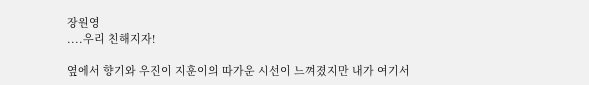장원영
....우리 친해지자!

옆에서 향기와 우진이 지훈이의 따가운 시선이 느껴졌지만 내가 여기서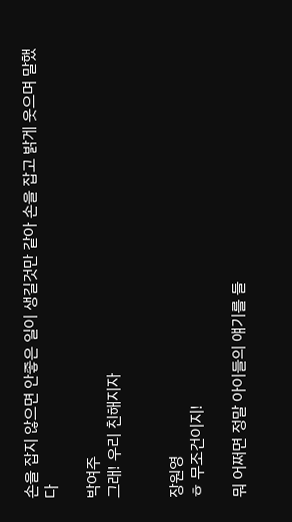손을 잡지 않으면 안좋은 일이 생길것만 같아 손을 잡고 밝게 웃으며 말했다

박여주
그래! 우리 친해지자


장원영
ㅎ 무조건이지!

뭐 어쩌면 정말 아이들의 얘기를 들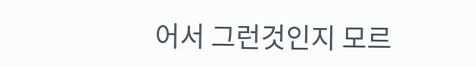어서 그런것인지 모르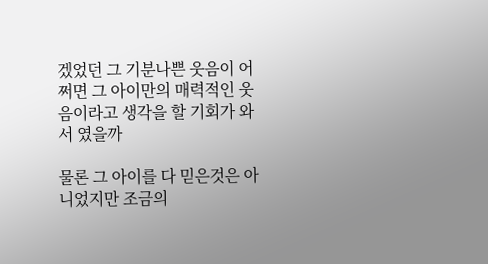겠었던 그 기분나쁜 웃음이 어쩌면 그 아이만의 매력적인 웃음이라고 생각을 할 기회가 와서 였을까

물론 그 아이를 다 믿은것은 아니었지만 조금의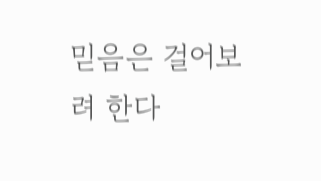믿음은 걸어보려 한다